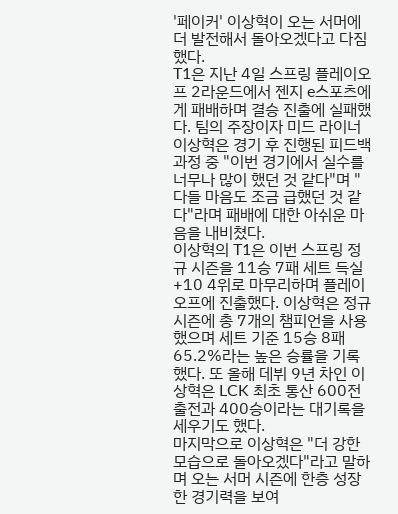'페이커' 이상혁이 오는 서머에 더 발전해서 돌아오겠다고 다짐했다.
T1은 지난 4일 스프링 플레이오프 2라운드에서 젠지 e스포츠에게 패배하며 결승 진출에 실패했다. 팀의 주장이자 미드 라이너 이상혁은 경기 후 진행된 피드백 과정 중 "이번 경기에서 실수를 너무나 많이 했던 것 같다"며 "다들 마음도 조금 급했던 것 같다"라며 패배에 대한 아쉬운 마음을 내비쳤다.
이상혁의 T1은 이번 스프링 정규 시즌을 11승 7패 세트 득실 +10 4위로 마무리하며 플레이오프에 진출했다. 이상혁은 정규 시즌에 총 7개의 챔피언을 사용했으며 세트 기준 15승 8패 65.2%라는 높은 승률을 기록했다. 또 올해 데뷔 9년 차인 이상혁은 LCK 최초 통산 600전 출전과 400승이라는 대기록을 세우기도 했다.
마지막으로 이상혁은 "더 강한 모습으로 돌아오겠다"라고 말하며 오는 서머 시즌에 한층 성장한 경기력을 보여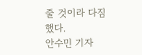줄 것이라 다짐했다.
안수민 기자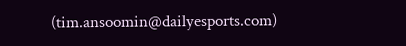(tim.ansoomin@dailyesports.com)